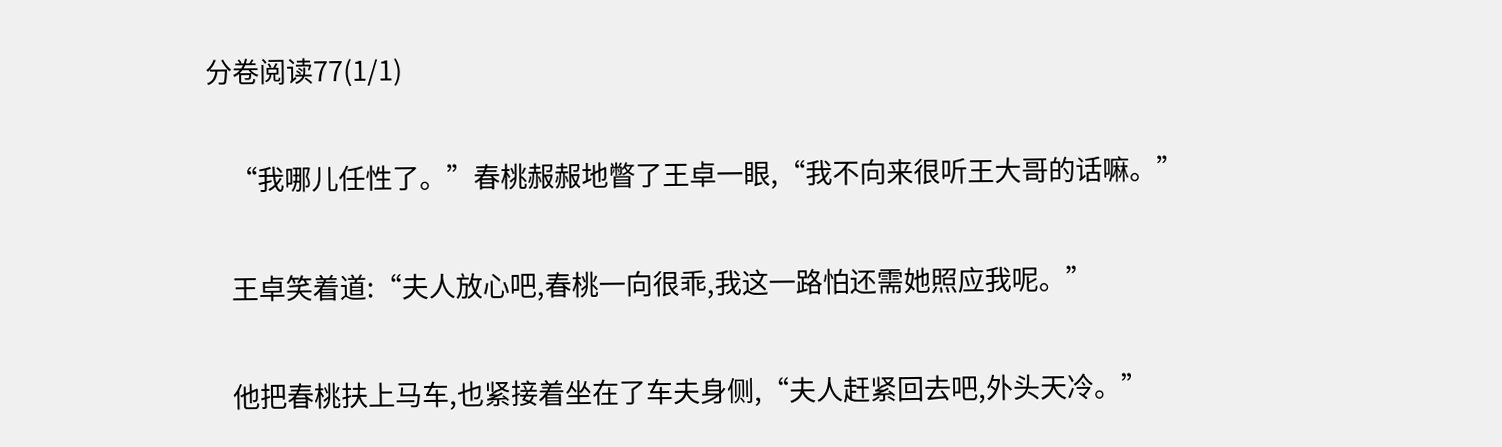分卷阅读77(1/1)

    “我哪儿任性了。”春桃赧赧地瞥了王卓一眼,“我不向来很听王大哥的话嘛。”

    王卓笑着道:“夫人放心吧,春桃一向很乖,我这一路怕还需她照应我呢。”

    他把春桃扶上马车,也紧接着坐在了车夫身侧,“夫人赶紧回去吧,外头天冷。”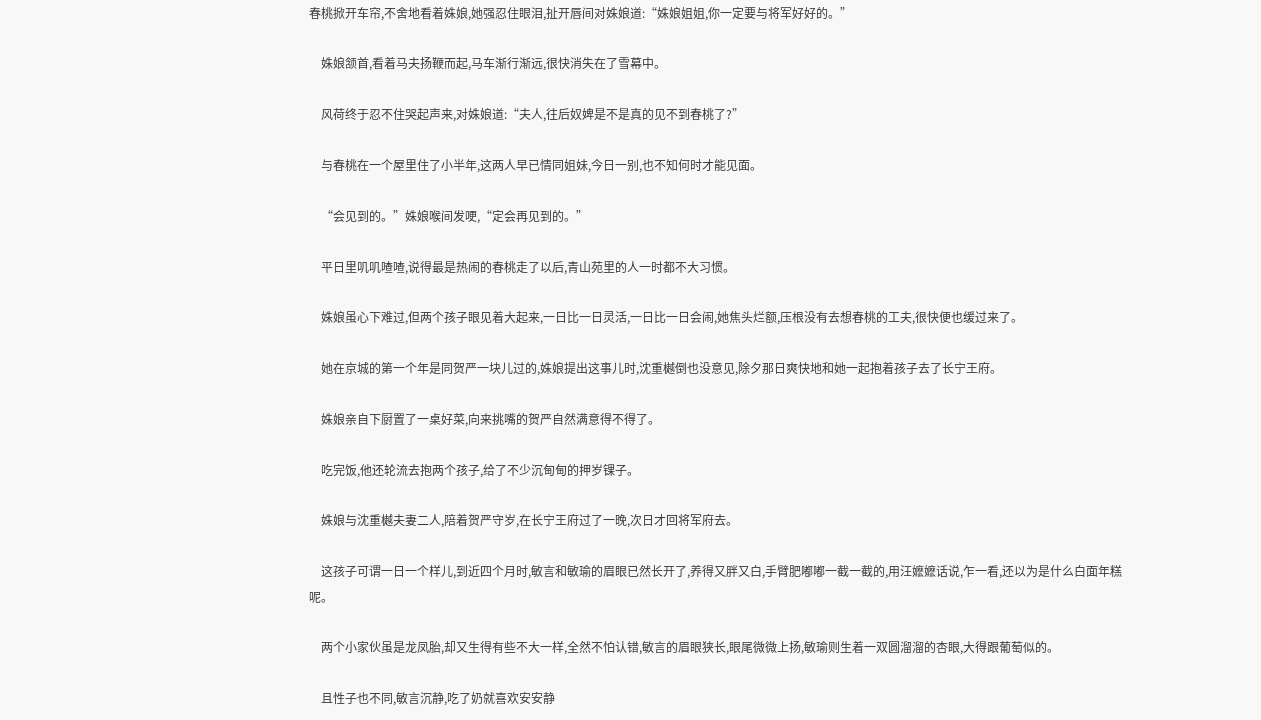春桃掀开车帘,不舍地看着姝娘,她强忍住眼泪,扯开唇间对姝娘道:“姝娘姐姐,你一定要与将军好好的。”

    姝娘颔首,看着马夫扬鞭而起,马车渐行渐远,很快消失在了雪幕中。

    风荷终于忍不住哭起声来,对姝娘道:“夫人,往后奴婢是不是真的见不到春桃了?”

    与春桃在一个屋里住了小半年,这两人早已情同姐妹,今日一别,也不知何时才能见面。

    “会见到的。”姝娘喉间发哽,“定会再见到的。”

    平日里叽叽喳喳,说得最是热闹的春桃走了以后,青山苑里的人一时都不大习惯。

    姝娘虽心下难过,但两个孩子眼见着大起来,一日比一日灵活,一日比一日会闹,她焦头烂额,压根没有去想春桃的工夫,很快便也缓过来了。

    她在京城的第一个年是同贺严一块儿过的,姝娘提出这事儿时,沈重樾倒也没意见,除夕那日爽快地和她一起抱着孩子去了长宁王府。

    姝娘亲自下厨置了一桌好菜,向来挑嘴的贺严自然满意得不得了。

    吃完饭,他还轮流去抱两个孩子,给了不少沉甸甸的押岁锞子。

    姝娘与沈重樾夫妻二人,陪着贺严守岁,在长宁王府过了一晚,次日才回将军府去。

    这孩子可谓一日一个样儿,到近四个月时,敏言和敏瑜的眉眼已然长开了,养得又胖又白,手臂肥嘟嘟一截一截的,用汪嬷嬷话说,乍一看,还以为是什么白面年糕呢。

    两个小家伙虽是龙凤胎,却又生得有些不大一样,全然不怕认错,敏言的眉眼狭长,眼尾微微上扬,敏瑜则生着一双圆溜溜的杏眼,大得跟葡萄似的。

    且性子也不同,敏言沉静,吃了奶就喜欢安安静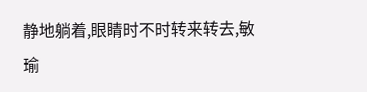静地躺着,眼睛时不时转来转去,敏瑜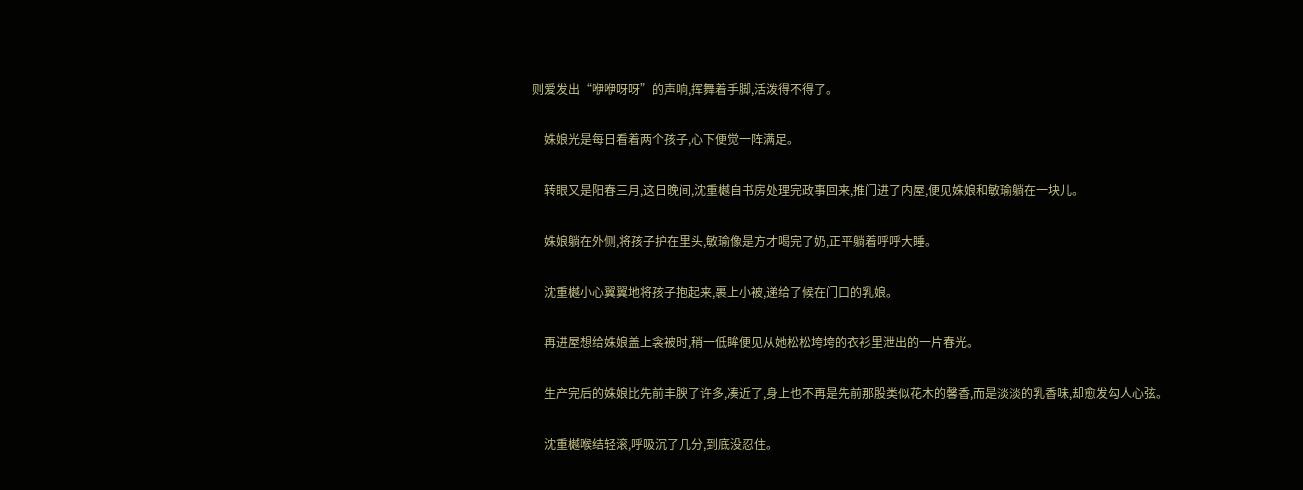则爱发出“咿咿呀呀”的声响,挥舞着手脚,活泼得不得了。

    姝娘光是每日看着两个孩子,心下便觉一阵满足。

    转眼又是阳春三月,这日晚间,沈重樾自书房处理完政事回来,推门进了内屋,便见姝娘和敏瑜躺在一块儿。

    姝娘躺在外侧,将孩子护在里头,敏瑜像是方才喝完了奶,正平躺着呼呼大睡。

    沈重樾小心翼翼地将孩子抱起来,裹上小被,递给了候在门口的乳娘。

    再进屋想给姝娘盖上衾被时,稍一低眸便见从她松松垮垮的衣衫里泄出的一片春光。

    生产完后的姝娘比先前丰腴了许多,凑近了,身上也不再是先前那股类似花木的馨香,而是淡淡的乳香味,却愈发勾人心弦。

    沈重樾喉结轻滚,呼吸沉了几分,到底没忍住。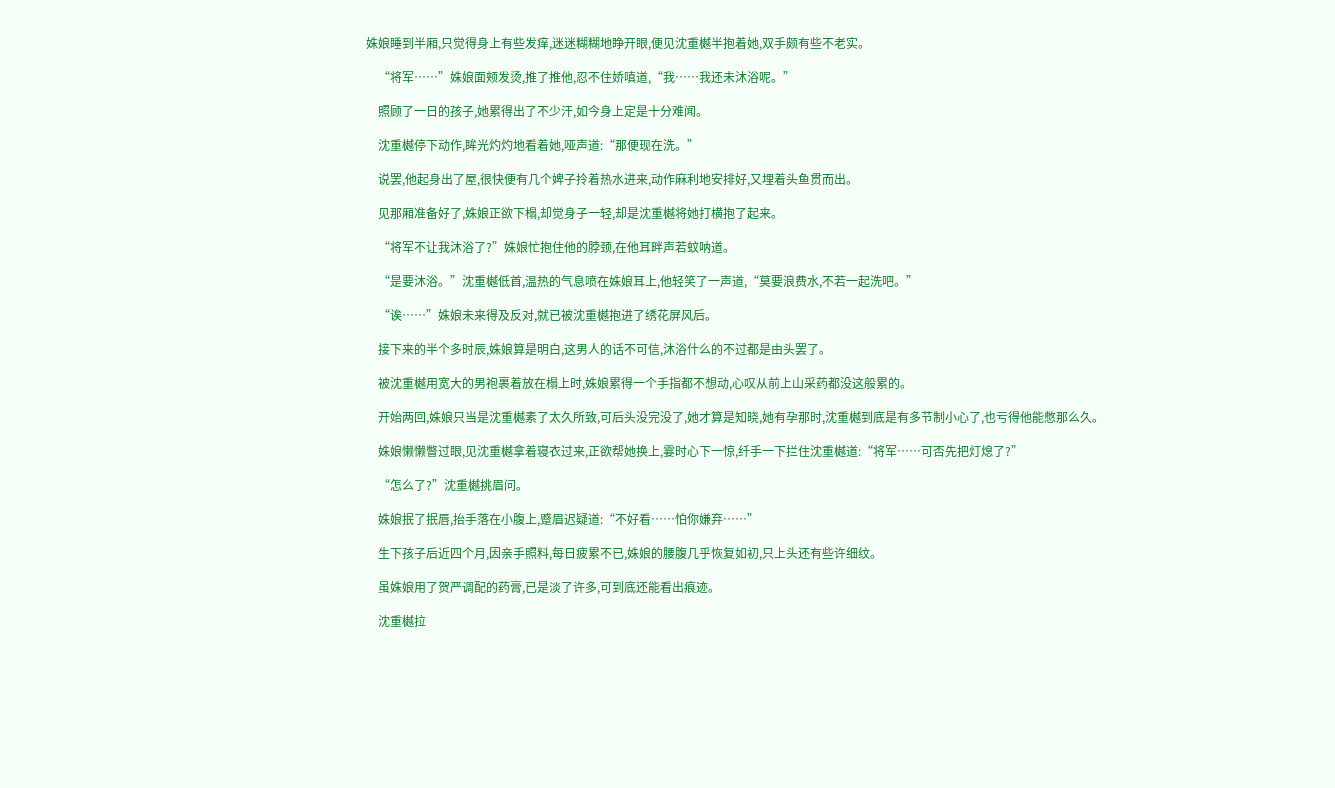姝娘睡到半厢,只觉得身上有些发痒,迷迷糊糊地睁开眼,便见沈重樾半抱着她,双手颇有些不老实。

    “将军……”姝娘面颊发烫,推了推他,忍不住娇嗔道,“我……我还未沐浴呢。”

    照顾了一日的孩子,她累得出了不少汗,如今身上定是十分难闻。

    沈重樾停下动作,眸光灼灼地看着她,哑声道:“那便现在洗。”

    说罢,他起身出了屋,很快便有几个婢子拎着热水进来,动作麻利地安排好,又埋着头鱼贯而出。

    见那厢准备好了,姝娘正欲下榻,却觉身子一轻,却是沈重樾将她打横抱了起来。

    “将军不让我沐浴了?”姝娘忙抱住他的脖颈,在他耳畔声若蚊呐道。

    “是要沐浴。”沈重樾低首,温热的气息喷在姝娘耳上,他轻笑了一声道,“莫要浪费水,不若一起洗吧。”

    “诶……”姝娘未来得及反对,就已被沈重樾抱进了绣花屏风后。

    接下来的半个多时辰,姝娘算是明白,这男人的话不可信,沐浴什么的不过都是由头罢了。

    被沈重樾用宽大的男袍裹着放在榻上时,姝娘累得一个手指都不想动,心叹从前上山采药都没这般累的。

    开始两回,姝娘只当是沈重樾素了太久所致,可后头没完没了,她才算是知晓,她有孕那时,沈重樾到底是有多节制小心了,也亏得他能憋那么久。

    姝娘懒懒瞥过眼,见沈重樾拿着寝衣过来,正欲帮她换上,霎时心下一惊,纤手一下拦住沈重樾道:“将军……可否先把灯熄了?”

    “怎么了?”沈重樾挑眉问。

    姝娘抿了抿唇,抬手落在小腹上,蹙眉迟疑道:“不好看……怕你嫌弃……”

    生下孩子后近四个月,因亲手照料,每日疲累不已,姝娘的腰腹几乎恢复如初,只上头还有些许细纹。

    虽姝娘用了贺严调配的药膏,已是淡了许多,可到底还能看出痕迹。

    沈重樾拉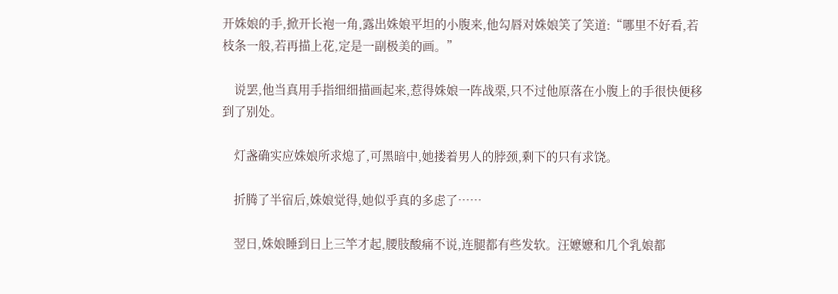开姝娘的手,掀开长袍一角,露出姝娘平坦的小腹来,他勾唇对姝娘笑了笑道:“哪里不好看,若枝条一般,若再描上花,定是一副极美的画。”

    说罢,他当真用手指细细描画起来,惹得姝娘一阵战栗,只不过他原落在小腹上的手很快便移到了别处。

    灯盏确实应姝娘所求熄了,可黑暗中,她搂着男人的脖颈,剩下的只有求饶。

    折腾了半宿后,姝娘觉得,她似乎真的多虑了……

    翌日,姝娘睡到日上三竿才起,腰肢酸痛不说,连腿都有些发软。汪嬷嬷和几个乳娘都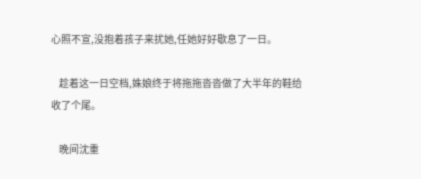心照不宣,没抱着孩子来扰她,任她好好歇息了一日。

    趁着这一日空档,姝娘终于将拖拖沓沓做了大半年的鞋给收了个尾。

    晚间沈重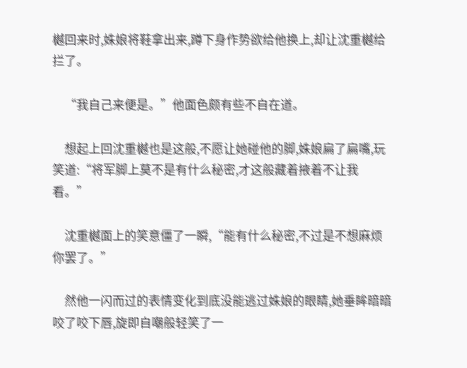樾回来时,姝娘将鞋拿出来,蹲下身作势欲给他换上,却让沈重樾给拦了。

    “我自己来便是。”他面色颇有些不自在道。

    想起上回沈重樾也是这般,不愿让她碰他的脚,姝娘扁了扁嘴,玩笑道:“将军脚上莫不是有什么秘密,才这般藏着掖着不让我看。”

    沈重樾面上的笑意僵了一瞬,“能有什么秘密,不过是不想麻烦你罢了。”

    然他一闪而过的表情变化到底没能逃过姝娘的眼睛,她垂眸暗暗咬了咬下唇,旋即自嘲般轻笑了一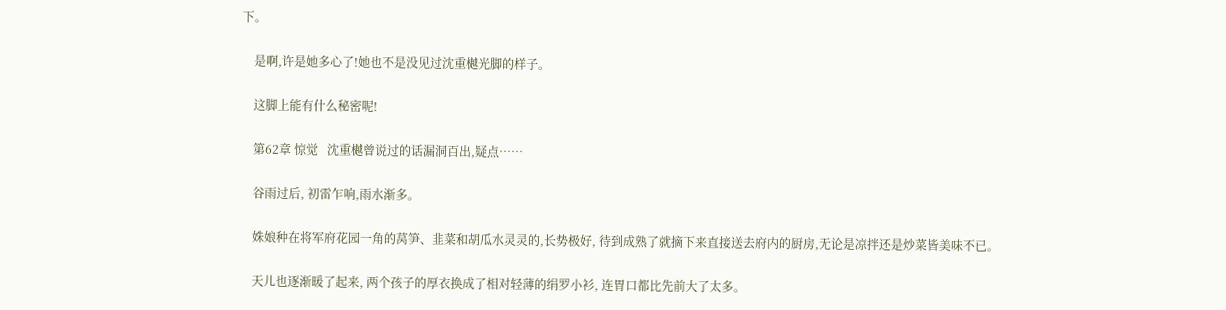下。

    是啊,许是她多心了!她也不是没见过沈重樾光脚的样子。

    这脚上能有什么秘密呢!

    第62章 惊觉   沈重樾曾说过的话漏洞百出,疑点……

    谷雨过后, 初雷乍响,雨水渐多。

    姝娘种在将军府花园一角的莴笋、韭菜和胡瓜水灵灵的,长势极好, 待到成熟了就摘下来直接送去府内的厨房,无论是凉拌还是炒菜皆美味不已。

    天儿也逐渐暖了起来, 两个孩子的厚衣换成了相对轻薄的绢罗小衫, 连胃口都比先前大了太多。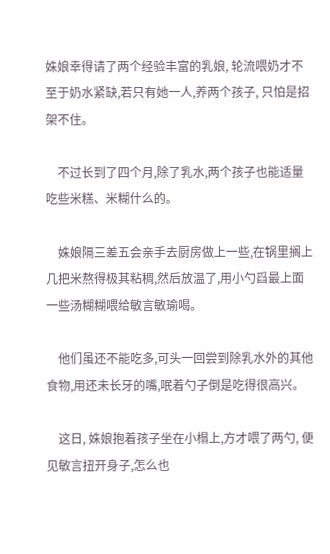姝娘幸得请了两个经验丰富的乳娘, 轮流喂奶才不至于奶水紧缺,若只有她一人,养两个孩子, 只怕是招架不住。

    不过长到了四个月,除了乳水,两个孩子也能适量吃些米糕、米糊什么的。

    姝娘隔三差五会亲手去厨房做上一些,在锅里搁上几把米熬得极其粘稠,然后放温了,用小勺舀最上面一些汤糊糊喂给敏言敏瑜喝。

    他们虽还不能吃多,可头一回尝到除乳水外的其他食物,用还未长牙的嘴,呡着勺子倒是吃得很高兴。

    这日, 姝娘抱着孩子坐在小榻上,方才喂了两勺, 便见敏言扭开身子,怎么也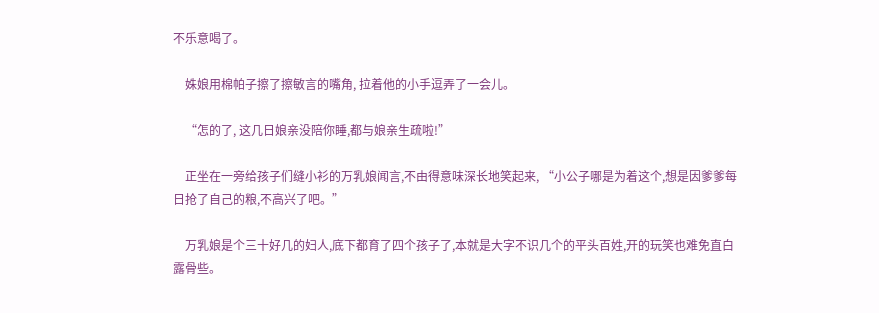不乐意喝了。

    姝娘用棉帕子擦了擦敏言的嘴角, 拉着他的小手逗弄了一会儿。

    “怎的了, 这几日娘亲没陪你睡,都与娘亲生疏啦!”

    正坐在一旁给孩子们缝小衫的万乳娘闻言,不由得意味深长地笑起来, “小公子哪是为着这个,想是因爹爹每日抢了自己的粮,不高兴了吧。”

    万乳娘是个三十好几的妇人,底下都育了四个孩子了,本就是大字不识几个的平头百姓,开的玩笑也难免直白露骨些。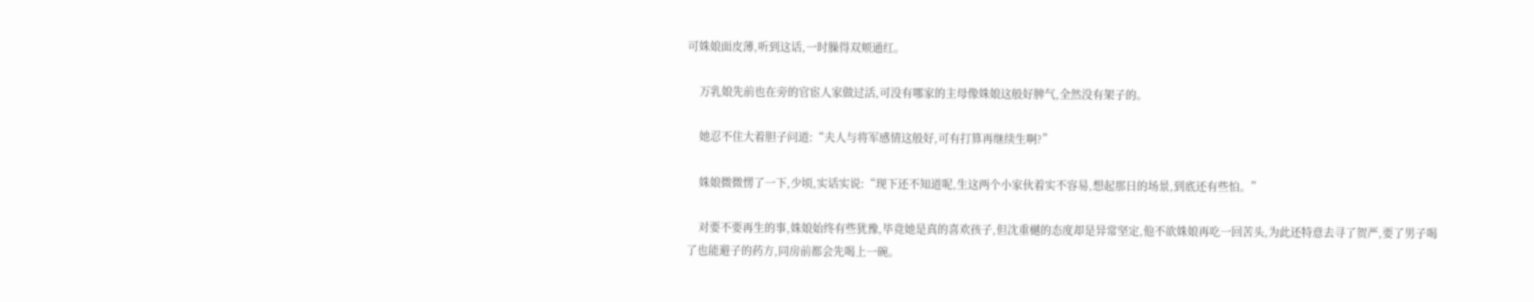可姝娘面皮薄,听到这话,一时臊得双颊通红。

    万乳娘先前也在旁的官宦人家做过活,可没有哪家的主母像姝娘这般好脾气,全然没有架子的。

    她忍不住大着胆子问道:“夫人与将军感情这般好,可有打算再继续生啊?”

    姝娘微微愣了一下,少顷,实话实说:“现下还不知道呢,生这两个小家伙着实不容易,想起那日的场景,到底还有些怕。”

    对要不要再生的事,姝娘始终有些犹豫,毕竟她是真的喜欢孩子,但沈重樾的态度却是异常坚定,他不欲姝娘再吃一回苦头,为此还特意去寻了贺严,要了男子喝了也能避子的药方,同房前都会先喝上一碗。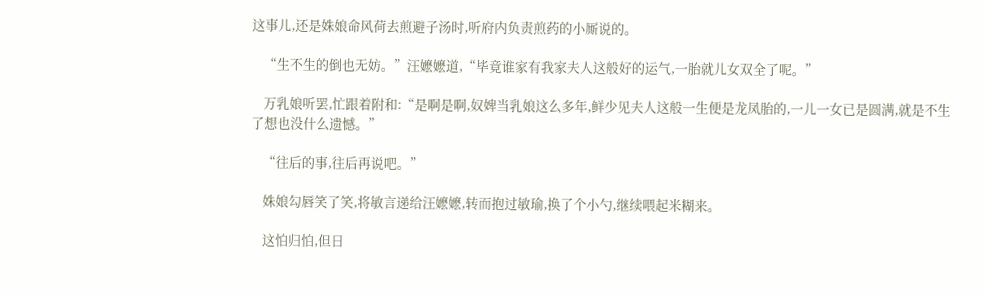这事儿,还是姝娘命风荷去煎避子汤时,听府内负责煎药的小厮说的。

    “生不生的倒也无妨。”汪嬷嬷道,“毕竟谁家有我家夫人这般好的运气,一胎就儿女双全了呢。”

    万乳娘听罢,忙跟着附和:“是啊是啊,奴婢当乳娘这么多年,鲜少见夫人这般一生便是龙凤胎的,一儿一女已是圆满,就是不生了想也没什么遗憾。”

    “往后的事,往后再说吧。”

    姝娘勾唇笑了笑,将敏言递给汪嬷嬷,转而抱过敏瑜,换了个小勺,继续喂起米糊来。

    这怕归怕,但日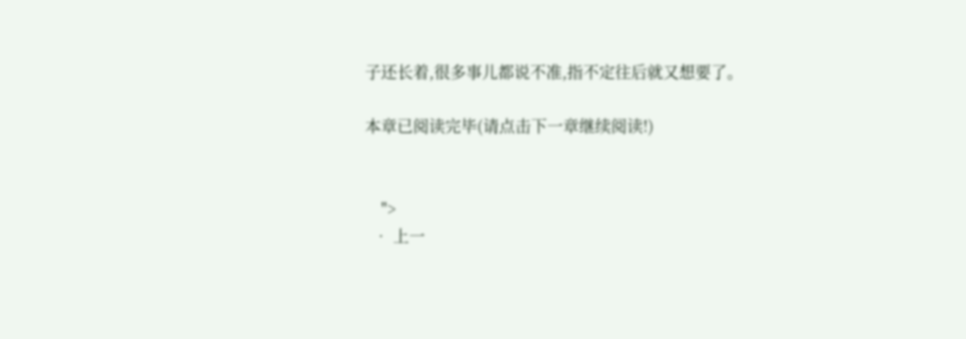子还长着,很多事儿都说不准,指不定往后就又想要了。

本章已阅读完毕(请点击下一章继续阅读!)


    ">
  • 上一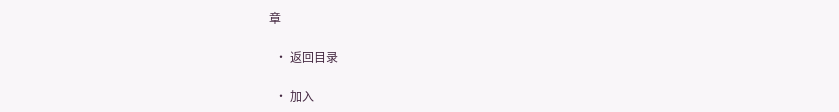章

  • 返回目录

  • 加入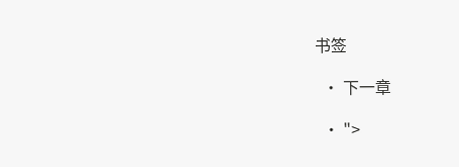书签

  • 下一章

  • ">